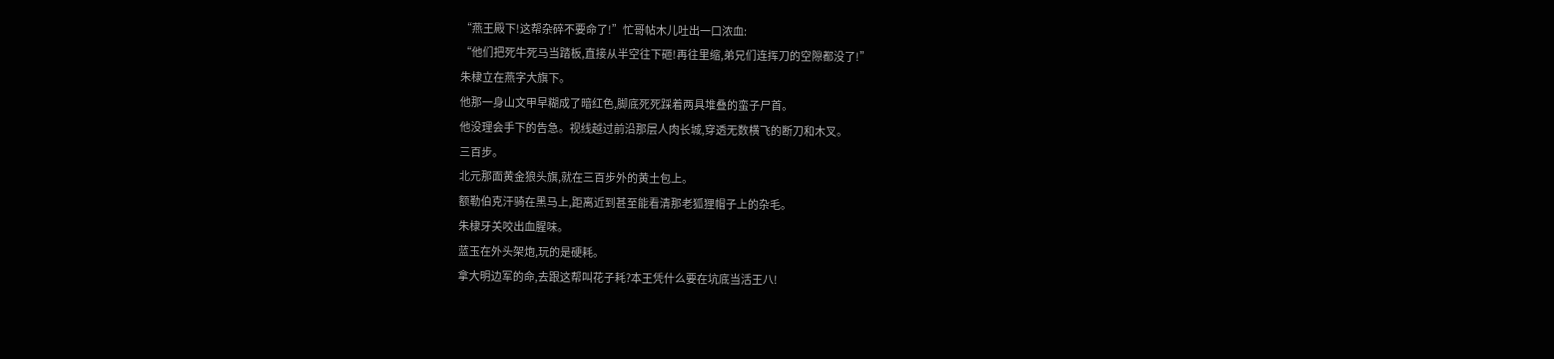“燕王殿下!这帮杂碎不要命了!”忙哥帖木儿吐出一口浓血:
“他们把死牛死马当踏板,直接从半空往下砸!再往里缩,弟兄们连挥刀的空隙都没了!”
朱棣立在燕字大旗下。
他那一身山文甲早糊成了暗红色,脚底死死踩着两具堆叠的蛮子尸首。
他没理会手下的告急。视线越过前沿那层人肉长城,穿透无数横飞的断刀和木叉。
三百步。
北元那面黄金狼头旗,就在三百步外的黄土包上。
额勒伯克汗骑在黑马上,距离近到甚至能看清那老狐狸帽子上的杂毛。
朱棣牙关咬出血腥味。
蓝玉在外头架炮,玩的是硬耗。
拿大明边军的命,去跟这帮叫花子耗?本王凭什么要在坑底当活王八!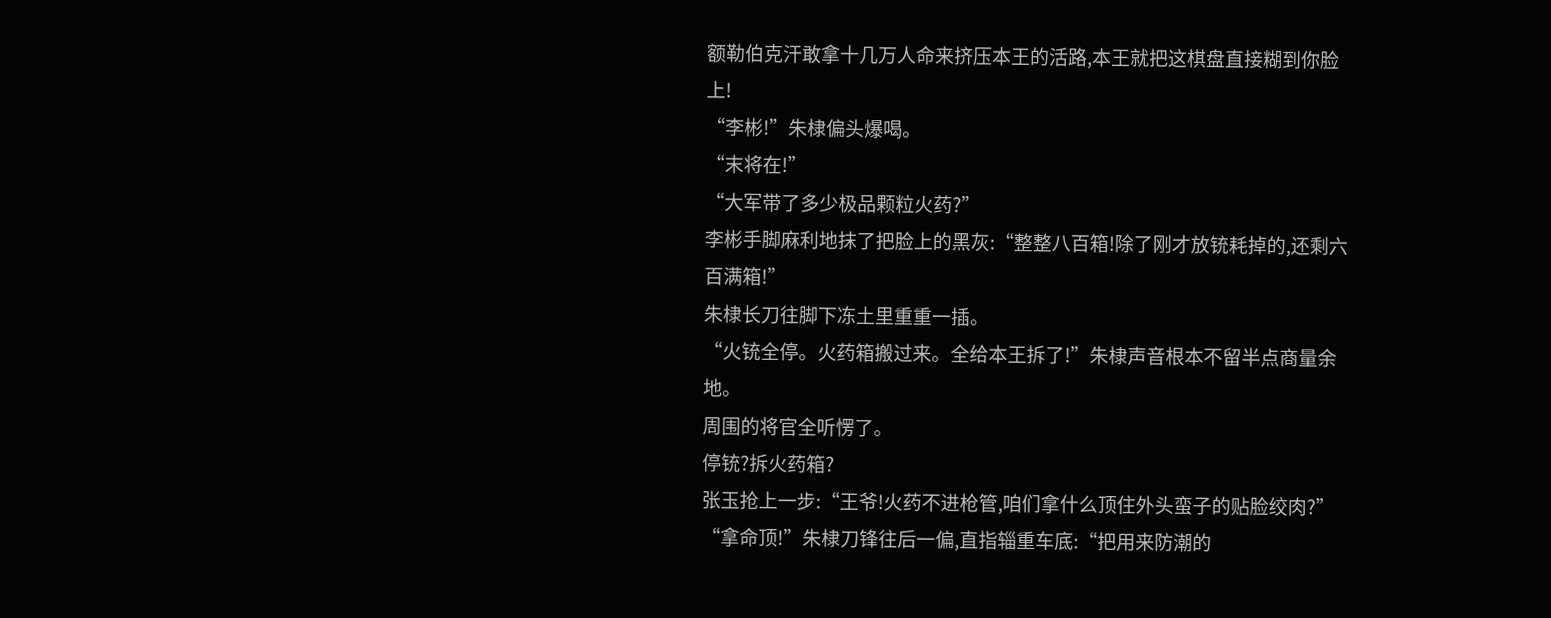额勒伯克汗敢拿十几万人命来挤压本王的活路,本王就把这棋盘直接糊到你脸上!
“李彬!”朱棣偏头爆喝。
“末将在!”
“大军带了多少极品颗粒火药?”
李彬手脚麻利地抹了把脸上的黑灰:“整整八百箱!除了刚才放铳耗掉的,还剩六百满箱!”
朱棣长刀往脚下冻土里重重一插。
“火铳全停。火药箱搬过来。全给本王拆了!”朱棣声音根本不留半点商量余地。
周围的将官全听愣了。
停铳?拆火药箱?
张玉抢上一步:“王爷!火药不进枪管,咱们拿什么顶住外头蛮子的贴脸绞肉?”
“拿命顶!”朱棣刀锋往后一偏,直指辎重车底:“把用来防潮的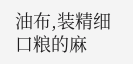油布,装精细口粮的麻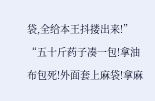袋,全给本王抖搂出来!”
“五十斤药子凑一包!拿油布包死!外面套上麻袋!拿麻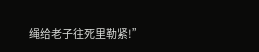绳给老子往死里勒紧!”